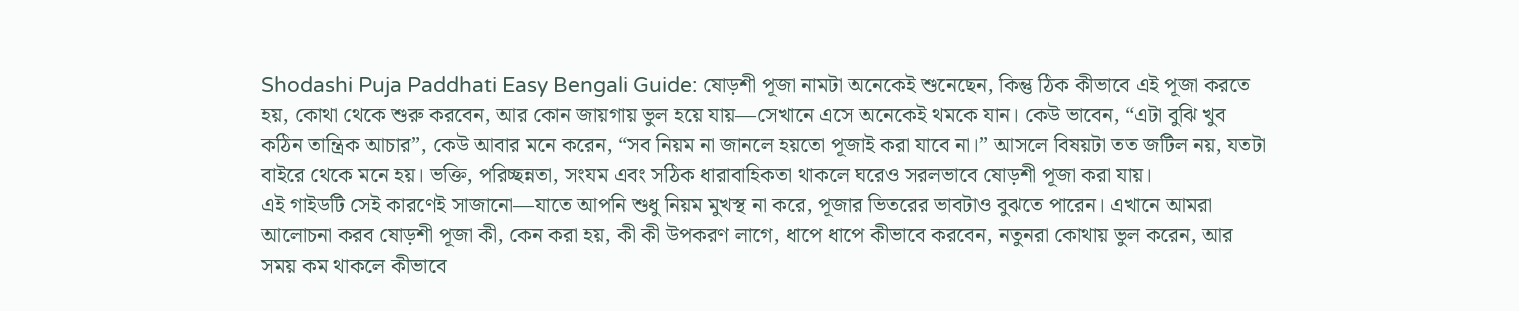Shodashi Puja Paddhati Easy Bengali Guide: ষোড়শী পূজা নামটা অনেকেই শুনেছেন, কিন্তু ঠিক কীভাবে এই পূজা করতে হয়, কোথা থেকে শুরু করবেন, আর কোন জায়গায় ভুল হয়ে যায়—সেখানে এসে অনেকেই থমকে যান। কেউ ভাবেন, “এটা বুঝি খুব কঠিন তান্ত্রিক আচার”, কেউ আবার মনে করেন, “সব নিয়ম না জানলে হয়তো পূজাই করা যাবে না।” আসলে বিষয়টা তত জটিল নয়, যতটা বাইরে থেকে মনে হয়। ভক্তি, পরিচ্ছন্নতা, সংযম এবং সঠিক ধারাবাহিকতা থাকলে ঘরেও সরলভাবে ষোড়শী পূজা করা যায়।
এই গাইডটি সেই কারণেই সাজানো—যাতে আপনি শুধু নিয়ম মুখস্থ না করে, পূজার ভিতরের ভাবটাও বুঝতে পারেন। এখানে আমরা আলোচনা করব ষোড়শী পূজা কী, কেন করা হয়, কী কী উপকরণ লাগে, ধাপে ধাপে কীভাবে করবেন, নতুনরা কোথায় ভুল করেন, আর সময় কম থাকলে কীভাবে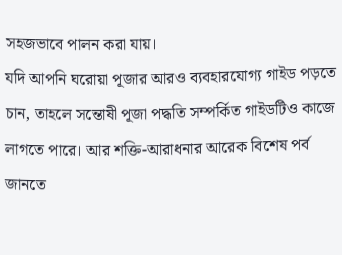সহজভাবে পালন করা যায়।
যদি আপনি ঘরোয়া পূজার আরও ব্যবহারযোগ্য গাইড পড়তে চান, তাহলে সন্তোষী পূজা পদ্ধতি সম্পর্কিত গাইডটিও কাজে লাগতে পারে। আর শক্তি-আরাধনার আরেক বিশেষ পর্ব জানতে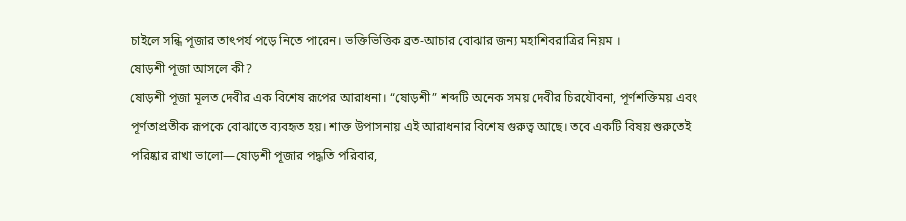চাইলে সন্ধি পূজার তাৎপর্য পড়ে নিতে পারেন। ভক্তিভিত্তিক ব্রত-আচার বোঝার জন্য মহাশিবরাত্রির নিয়ম ।
ষোড়শী পূজা আসলে কী?
ষোড়শী পূজা মূলত দেবীর এক বিশেষ রূপের আরাধনা। “ষোড়শী” শব্দটি অনেক সময় দেবীর চিরযৌবনা, পূর্ণশক্তিময় এবং পূর্ণতাপ্রতীক রূপকে বোঝাতে ব্যবহৃত হয়। শাক্ত উপাসনায় এই আরাধনার বিশেষ গুরুত্ব আছে। তবে একটি বিষয় শুরুতেই পরিষ্কার রাখা ভালো—ষোড়শী পূজার পদ্ধতি পরিবার,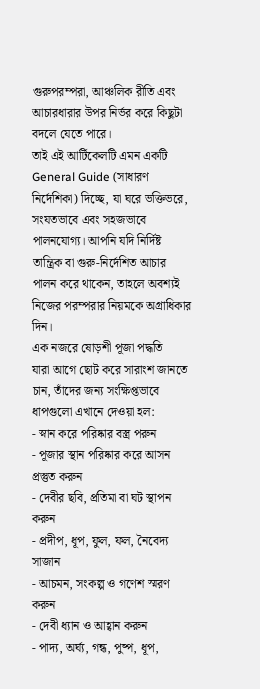গুরুপরম্পরা, আঞ্চলিক রীতি এবং আচারধারার উপর নির্ভর করে কিছুটা বদলে যেতে পারে।
তাই এই আর্টিকেলটি এমন একটি General Guide (সাধারণ নির্দেশিকা) দিচ্ছে, যা ঘরে ভক্তিভরে, সংযতভাবে এবং সহজভাবে পালনযোগ্য। আপনি যদি নির্দিষ্ট তান্ত্রিক বা গুরু-নির্দেশিত আচার পালন করে থাকেন, তাহলে অবশ্যই নিজের পরম্পরার নিয়মকে অগ্রাধিকার দিন।
এক নজরে ষোড়শী পূজা পদ্ধতি
যারা আগে ছোট করে সারাংশ জানতে চান, তাঁদের জন্য সংক্ষিপ্তভাবে ধাপগুলো এখানে দেওয়া হল:
- স্নান করে পরিষ্কার বস্ত্র পরুন
- পূজার স্থান পরিষ্কার করে আসন প্রস্তুত করুন
- দেবীর ছবি, প্রতিমা বা ঘট স্থাপন করুন
- প্রদীপ, ধূপ, ফুল, ফল, নৈবেদ্য সাজান
- আচমন, সংকল্প ও গণেশ স্মরণ করুন
- দেবী ধ্যান ও আহ্বান করুন
- পাদ্য, অর্ঘ্য, গন্ধ, পুষ্প, ধূপ,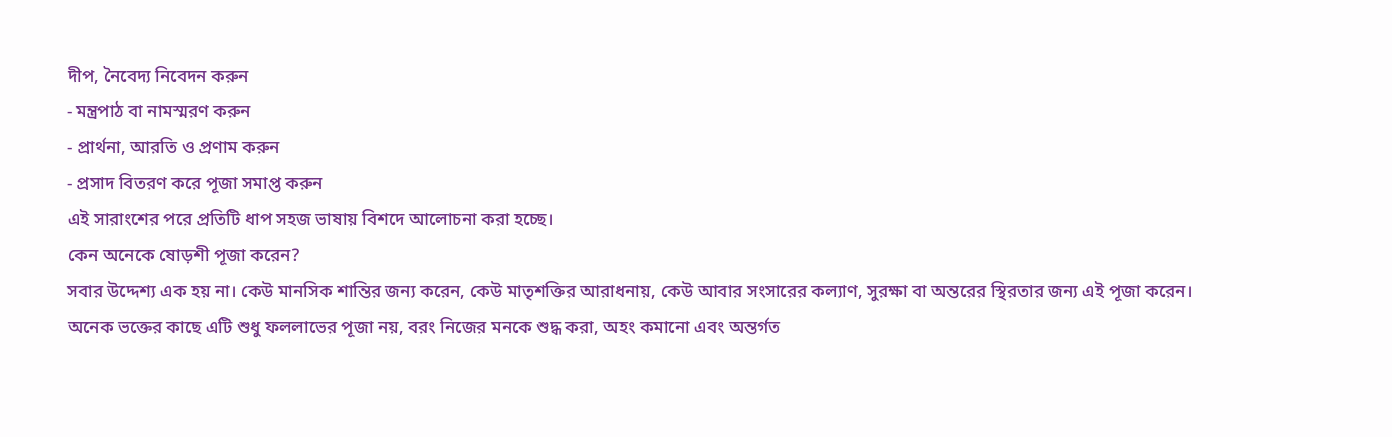দীপ, নৈবেদ্য নিবেদন করুন
- মন্ত্রপাঠ বা নামস্মরণ করুন
- প্রার্থনা, আরতি ও প্রণাম করুন
- প্রসাদ বিতরণ করে পূজা সমাপ্ত করুন
এই সারাংশের পরে প্রতিটি ধাপ সহজ ভাষায় বিশদে আলোচনা করা হচ্ছে।
কেন অনেকে ষোড়শী পূজা করেন?
সবার উদ্দেশ্য এক হয় না। কেউ মানসিক শান্তির জন্য করেন, কেউ মাতৃশক্তির আরাধনায়, কেউ আবার সংসারের কল্যাণ, সুরক্ষা বা অন্তরের স্থিরতার জন্য এই পূজা করেন। অনেক ভক্তের কাছে এটি শুধু ফললাভের পূজা নয়, বরং নিজের মনকে শুদ্ধ করা, অহং কমানো এবং অন্তর্গত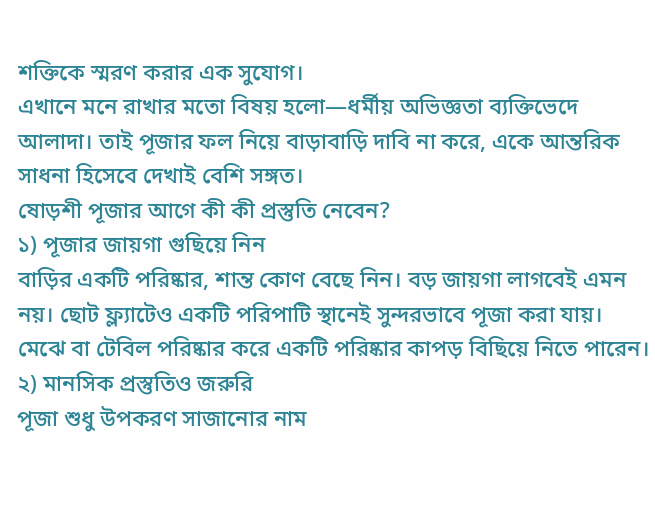শক্তিকে স্মরণ করার এক সুযোগ।
এখানে মনে রাখার মতো বিষয় হলো—ধর্মীয় অভিজ্ঞতা ব্যক্তিভেদে আলাদা। তাই পূজার ফল নিয়ে বাড়াবাড়ি দাবি না করে, একে আন্তরিক সাধনা হিসেবে দেখাই বেশি সঙ্গত।
ষোড়শী পূজার আগে কী কী প্রস্তুতি নেবেন?
১) পূজার জায়গা গুছিয়ে নিন
বাড়ির একটি পরিষ্কার, শান্ত কোণ বেছে নিন। বড় জায়গা লাগবেই এমন নয়। ছোট ফ্ল্যাটেও একটি পরিপাটি স্থানেই সুন্দরভাবে পূজা করা যায়। মেঝে বা টেবিল পরিষ্কার করে একটি পরিষ্কার কাপড় বিছিয়ে নিতে পারেন।
২) মানসিক প্রস্তুতিও জরুরি
পূজা শুধু উপকরণ সাজানোর নাম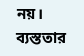নয়। ব্যস্ততার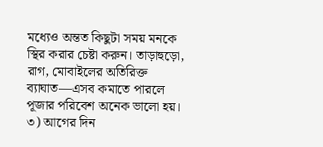মধ্যেও অন্তত কিছুটা সময় মনকে স্থির করার চেষ্টা করুন। তাড়াহুড়ো, রাগ, মোবাইলের অতিরিক্ত ব্যাঘাত—এসব কমাতে পারলে পূজার পরিবেশ অনেক ভালো হয়।
৩) আগের দিন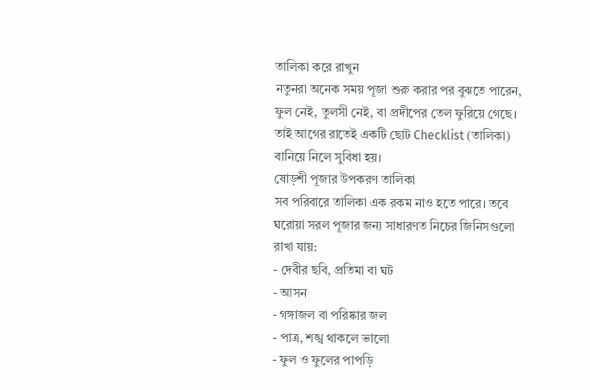তালিকা করে রাখুন
নতুনরা অনেক সময় পূজা শুরু করার পর বুঝতে পারেন, ফুল নেই, তুলসী নেই, বা প্রদীপের তেল ফুরিয়ে গেছে। তাই আগের রাতেই একটি ছোট Checklist (তালিকা) বানিয়ে নিলে সুবিধা হয়।
ষোড়শী পূজার উপকরণ তালিকা
সব পরিবারে তালিকা এক রকম নাও হতে পারে। তবে ঘরোয়া সরল পূজার জন্য সাধারণত নিচের জিনিসগুলো রাখা যায়:
- দেবীর ছবি, প্রতিমা বা ঘট
- আসন
- গঙ্গাজল বা পরিষ্কার জল
- পাত্র, শঙ্খ থাকলে ভালো
- ফুল ও ফুলের পাপড়ি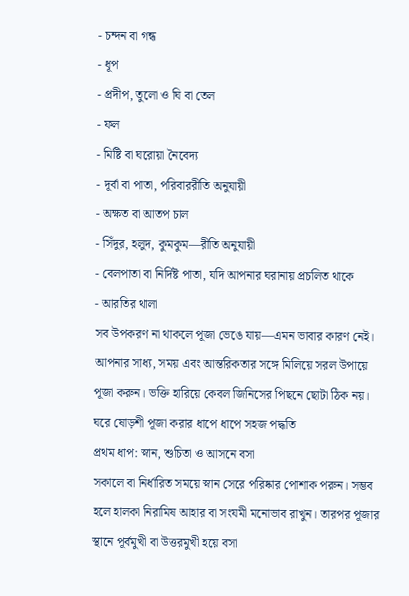- চন্দন বা গন্ধ
- ধূপ
- প্রদীপ, তুলো ও ঘি বা তেল
- ফল
- মিষ্টি বা ঘরোয়া নৈবেদ্য
- দূর্বা বা পাতা, পরিবাররীতি অনুযায়ী
- অক্ষত বা আতপ চাল
- সিঁদুর, হলুদ, কুমকুম—রীতি অনুযায়ী
- বেলপাতা বা নির্দিষ্ট পাতা, যদি আপনার ঘরানায় প্রচলিত থাকে
- আরতির থালা
সব উপকরণ না থাকলে পূজা ভেঙে যায়—এমন ভাবার কারণ নেই। আপনার সাধ্য, সময় এবং আন্তরিকতার সঙ্গে মিলিয়ে সরল উপায়ে পূজা করুন। ভক্তি হারিয়ে কেবল জিনিসের পিছনে ছোটা ঠিক নয়।
ঘরে ষোড়শী পূজা করার ধাপে ধাপে সহজ পদ্ধতি
প্রথম ধাপ: স্নান, শুচিতা ও আসনে বসা
সকালে বা নির্ধারিত সময়ে স্নান সেরে পরিষ্কার পোশাক পরুন। সম্ভব হলে হালকা নিরামিষ আহার বা সংযমী মনোভাব রাখুন। তারপর পূজার স্থানে পূর্বমুখী বা উত্তরমুখী হয়ে বসা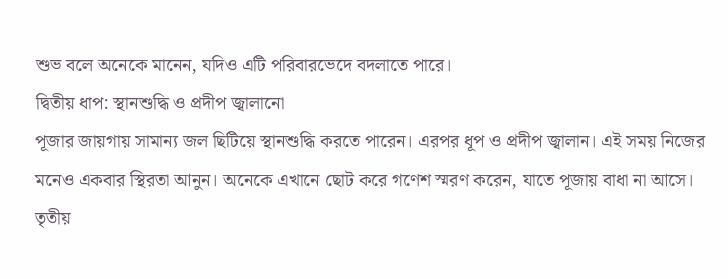শুভ বলে অনেকে মানেন, যদিও এটি পরিবারভেদে বদলাতে পারে।
দ্বিতীয় ধাপ: স্থানশুদ্ধি ও প্রদীপ জ্বালানো
পূজার জায়গায় সামান্য জল ছিটিয়ে স্থানশুদ্ধি করতে পারেন। এরপর ধূপ ও প্রদীপ জ্বালান। এই সময় নিজের মনেও একবার স্থিরতা আনুন। অনেকে এখানে ছোট করে গণেশ স্মরণ করেন, যাতে পূজায় বাধা না আসে।
তৃতীয়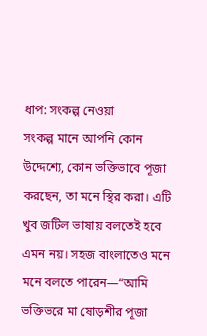ধাপ: সংকল্প নেওয়া
সংকল্প মানে আপনি কোন উদ্দেশ্যে, কোন ভক্তিভাবে পূজা করছেন, তা মনে স্থির করা। এটি খুব জটিল ভাষায় বলতেই হবে এমন নয়। সহজ বাংলাতেও মনে মনে বলতে পারেন—“আমি ভক্তিভরে মা ষোড়শীর পূজা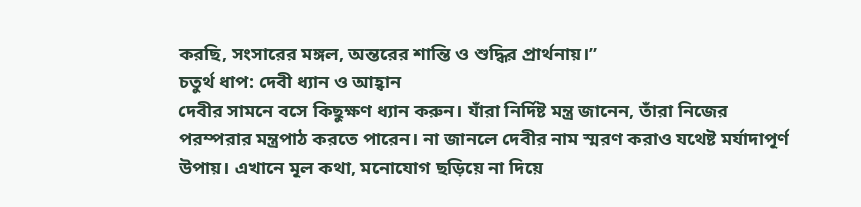করছি, সংসারের মঙ্গল, অন্তরের শান্তি ও শুদ্ধির প্রার্থনায়।”
চতুর্থ ধাপ: দেবী ধ্যান ও আহ্বান
দেবীর সামনে বসে কিছুক্ষণ ধ্যান করুন। যাঁরা নির্দিষ্ট মন্ত্র জানেন, তাঁরা নিজের পরম্পরার মন্ত্রপাঠ করতে পারেন। না জানলে দেবীর নাম স্মরণ করাও যথেষ্ট মর্যাদাপূর্ণ উপায়। এখানে মূল কথা, মনোযোগ ছড়িয়ে না দিয়ে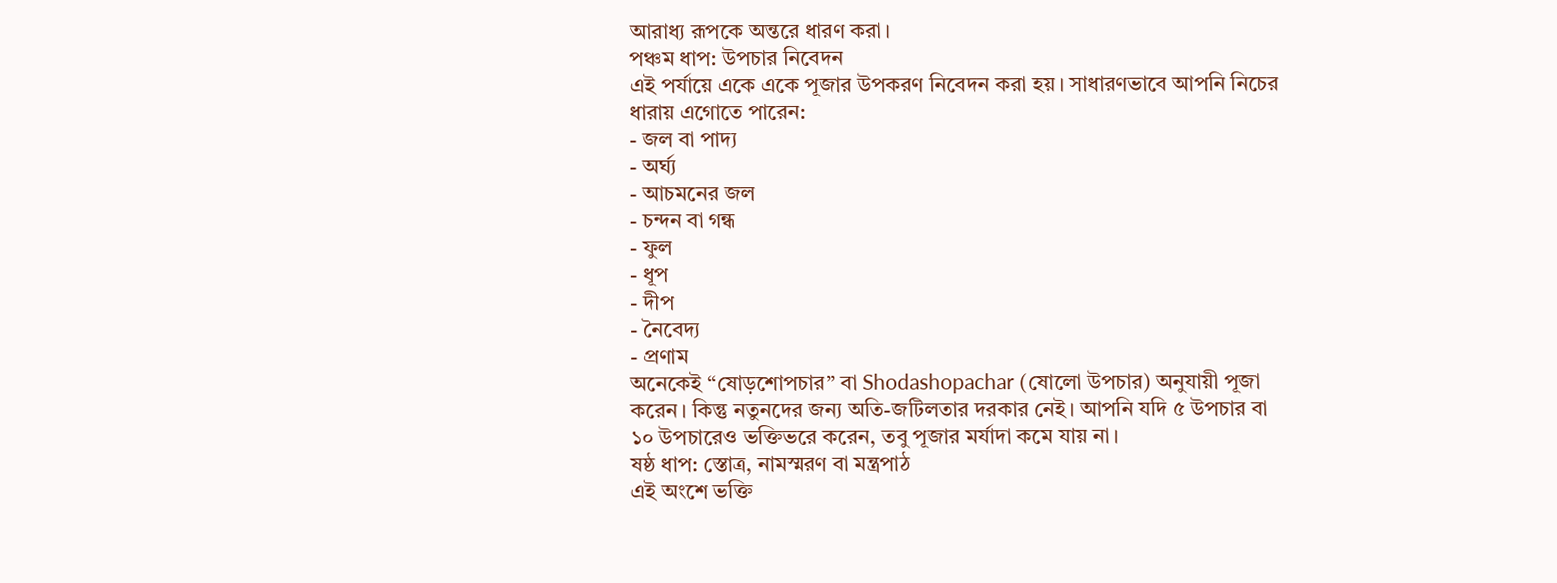আরাধ্য রূপকে অন্তরে ধারণ করা।
পঞ্চম ধাপ: উপচার নিবেদন
এই পর্যায়ে একে একে পূজার উপকরণ নিবেদন করা হয়। সাধারণভাবে আপনি নিচের ধারায় এগোতে পারেন:
- জল বা পাদ্য
- অর্ঘ্য
- আচমনের জল
- চন্দন বা গন্ধ
- ফুল
- ধূপ
- দীপ
- নৈবেদ্য
- প্রণাম
অনেকেই “ষোড়শোপচার” বা Shodashopachar (ষোলো উপচার) অনুযায়ী পূজা করেন। কিন্তু নতুনদের জন্য অতি-জটিলতার দরকার নেই। আপনি যদি ৫ উপচার বা ১০ উপচারেও ভক্তিভরে করেন, তবু পূজার মর্যাদা কমে যায় না।
ষষ্ঠ ধাপ: স্তোত্র, নামস্মরণ বা মন্ত্রপাঠ
এই অংশে ভক্তি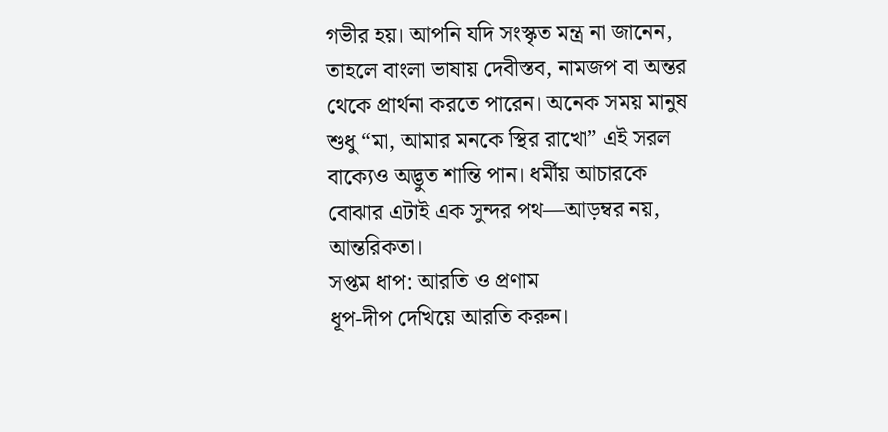গভীর হয়। আপনি যদি সংস্কৃত মন্ত্র না জানেন, তাহলে বাংলা ভাষায় দেবীস্তব, নামজপ বা অন্তর থেকে প্রার্থনা করতে পারেন। অনেক সময় মানুষ শুধু “মা, আমার মনকে স্থির রাখো” এই সরল বাক্যেও অদ্ভুত শান্তি পান। ধর্মীয় আচারকে বোঝার এটাই এক সুন্দর পথ—আড়ম্বর নয়, আন্তরিকতা।
সপ্তম ধাপ: আরতি ও প্রণাম
ধূপ-দীপ দেখিয়ে আরতি করুন।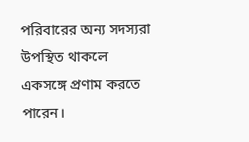পরিবারের অন্য সদস্যরা উপস্থিত থাকলে একসঙ্গে প্রণাম করতে পারেন।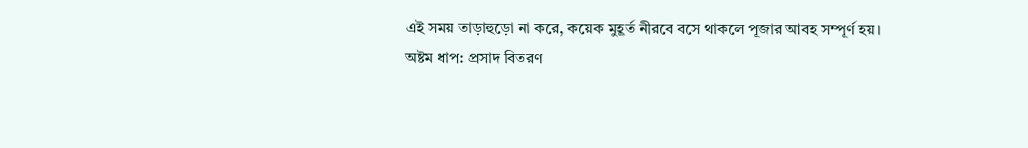এই সময় তাড়াহুড়ো না করে, কয়েক মুহূর্ত নীরবে বসে থাকলে পূজার আবহ সম্পূর্ণ হয়।
অষ্টম ধাপ: প্রসাদ বিতরণ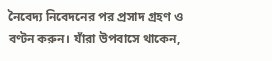নৈবেদ্য নিবেদনের পর প্রসাদ গ্রহণ ও বণ্টন করুন। যাঁরা উপবাসে থাকেন,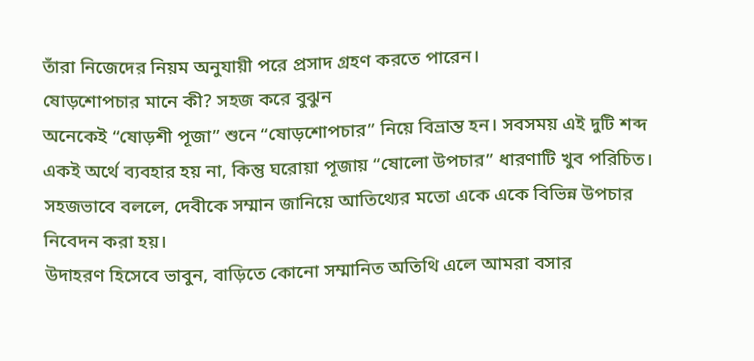তাঁরা নিজেদের নিয়ম অনুযায়ী পরে প্রসাদ গ্রহণ করতে পারেন।
ষোড়শোপচার মানে কী? সহজ করে বুঝুন
অনেকেই “ষোড়শী পূজা” শুনে “ষোড়শোপচার” নিয়ে বিভ্রান্ত হন। সবসময় এই দুটি শব্দ একই অর্থে ব্যবহার হয় না, কিন্তু ঘরোয়া পূজায় “ষোলো উপচার” ধারণাটি খুব পরিচিত। সহজভাবে বললে, দেবীকে সম্মান জানিয়ে আতিথ্যের মতো একে একে বিভিন্ন উপচার নিবেদন করা হয়।
উদাহরণ হিসেবে ভাবুন, বাড়িতে কোনো সম্মানিত অতিথি এলে আমরা বসার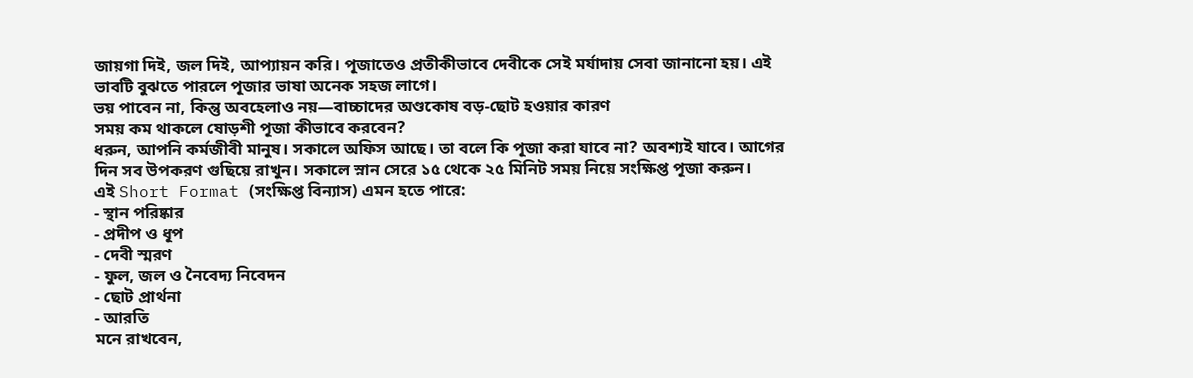জায়গা দিই, জল দিই, আপ্যায়ন করি। পূজাতেও প্রতীকীভাবে দেবীকে সেই মর্যাদায় সেবা জানানো হয়। এই ভাবটি বুঝতে পারলে পূজার ভাষা অনেক সহজ লাগে।
ভয় পাবেন না, কিন্তু অবহেলাও নয়—বাচ্চাদের অণ্ডকোষ বড়-ছোট হওয়ার কারণ
সময় কম থাকলে ষোড়শী পূজা কীভাবে করবেন?
ধরুন, আপনি কর্মজীবী মানুষ। সকালে অফিস আছে। তা বলে কি পূজা করা যাবে না? অবশ্যই যাবে। আগের দিন সব উপকরণ গুছিয়ে রাখুন। সকালে স্নান সেরে ১৫ থেকে ২৫ মিনিট সময় নিয়ে সংক্ষিপ্ত পূজা করুন।
এই Short Format (সংক্ষিপ্ত বিন্যাস) এমন হতে পারে:
- স্থান পরিষ্কার
- প্রদীপ ও ধূপ
- দেবী স্মরণ
- ফুল, জল ও নৈবেদ্য নিবেদন
- ছোট প্রার্থনা
- আরতি
মনে রাখবেন,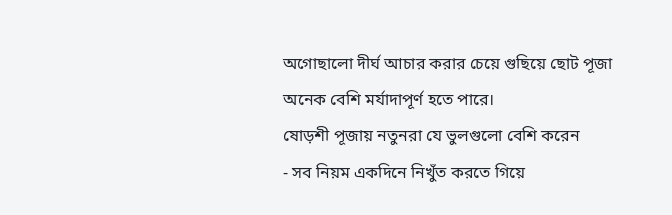অগোছালো দীর্ঘ আচার করার চেয়ে গুছিয়ে ছোট পূজা অনেক বেশি মর্যাদাপূর্ণ হতে পারে।
ষোড়শী পূজায় নতুনরা যে ভুলগুলো বেশি করেন
- সব নিয়ম একদিনে নিখুঁত করতে গিয়ে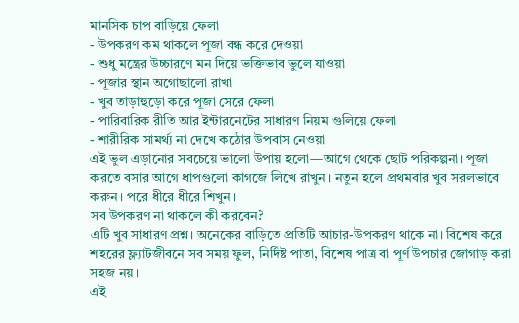মানসিক চাপ বাড়িয়ে ফেলা
- উপকরণ কম থাকলে পূজা বন্ধ করে দেওয়া
- শুধু মন্ত্রের উচ্চারণে মন দিয়ে ভক্তিভাব ভুলে যাওয়া
- পূজার স্থান অগোছালো রাখা
- খুব তাড়াহুড়ো করে পূজা সেরে ফেলা
- পারিবারিক রীতি আর ইন্টারনেটের সাধারণ নিয়ম গুলিয়ে ফেলা
- শারীরিক সামর্থ্য না দেখে কঠোর উপবাস নেওয়া
এই ভুল এড়ানোর সবচেয়ে ভালো উপায় হলো—আগে থেকে ছোট পরিকল্পনা। পূজা করতে বসার আগে ধাপগুলো কাগজে লিখে রাখুন। নতুন হলে প্রথমবার খুব সরলভাবে করুন। পরে ধীরে ধীরে শিখুন।
সব উপকরণ না থাকলে কী করবেন?
এটি খুব সাধারণ প্রশ্ন। অনেকের বাড়িতে প্রতিটি আচার-উপকরণ থাকে না। বিশেষ করে শহরের ফ্ল্যাটজীবনে সব সময় ফুল, নির্দিষ্ট পাতা, বিশেষ পাত্র বা পূর্ণ উপচার জোগাড় করা সহজ নয়।
এই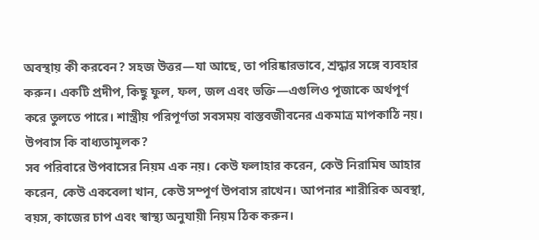অবস্থায় কী করবেন? সহজ উত্তর—যা আছে, তা পরিষ্কারভাবে, শ্রদ্ধার সঙ্গে ব্যবহার করুন। একটি প্রদীপ, কিছু ফুল, ফল, জল এবং ভক্তি—এগুলিও পূজাকে অর্থপূর্ণ করে তুলতে পারে। শাস্ত্রীয় পরিপূর্ণতা সবসময় বাস্তবজীবনের একমাত্র মাপকাঠি নয়।
উপবাস কি বাধ্যতামূলক?
সব পরিবারে উপবাসের নিয়ম এক নয়। কেউ ফলাহার করেন, কেউ নিরামিষ আহার করেন, কেউ একবেলা খান, কেউ সম্পূর্ণ উপবাস রাখেন। আপনার শারীরিক অবস্থা, বয়স, কাজের চাপ এবং স্বাস্থ্য অনুযায়ী নিয়ম ঠিক করুন।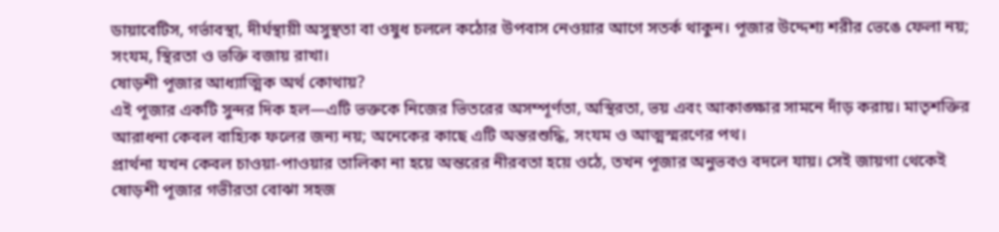ডায়াবেটিস, গর্ভাবস্থা, দীর্ঘস্থায়ী অসুস্থতা বা ওষুধ চললে কঠোর উপবাস নেওয়ার আগে সতর্ক থাকুন। পূজার উদ্দেশ্য শরীর ভেঙে ফেলা নয়; সংযম, স্থিরতা ও ভক্তি বজায় রাখা।
ষোড়শী পূজার আধ্যাত্মিক অর্থ কোথায়?
এই পূজার একটি সুন্দর দিক হল—এটি ভক্তকে নিজের ভিতরের অসম্পূর্ণতা, অস্থিরতা, ভয় এবং আকাঙ্ক্ষার সামনে দাঁড় করায়। মাতৃশক্তির আরাধনা কেবল বাহ্যিক ফলের জন্য নয়; অনেকের কাছে এটি অন্তরশুদ্ধি, সংযম ও আত্মস্মরণের পথ।
প্রার্থনা যখন কেবল চাওয়া-পাওয়ার তালিকা না হয়ে অন্তরের নীরবতা হয়ে ওঠে, তখন পূজার অনুভবও বদলে যায়। সেই জায়গা থেকেই ষোড়শী পূজার গভীরতা বোঝা সহজ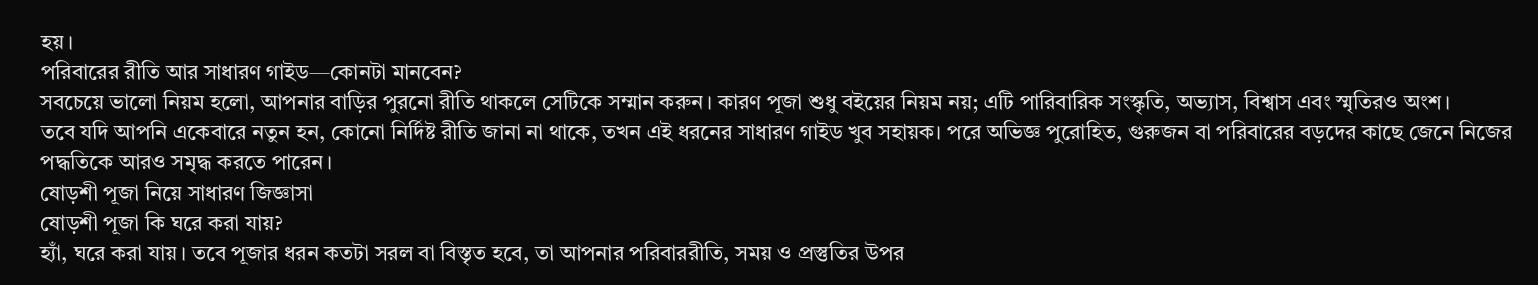হয়।
পরিবারের রীতি আর সাধারণ গাইড—কোনটা মানবেন?
সবচেয়ে ভালো নিয়ম হলো, আপনার বাড়ির পুরনো রীতি থাকলে সেটিকে সম্মান করুন। কারণ পূজা শুধু বইয়ের নিয়ম নয়; এটি পারিবারিক সংস্কৃতি, অভ্যাস, বিশ্বাস এবং স্মৃতিরও অংশ।
তবে যদি আপনি একেবারে নতুন হন, কোনো নির্দিষ্ট রীতি জানা না থাকে, তখন এই ধরনের সাধারণ গাইড খুব সহায়ক। পরে অভিজ্ঞ পুরোহিত, গুরুজন বা পরিবারের বড়দের কাছে জেনে নিজের পদ্ধতিকে আরও সমৃদ্ধ করতে পারেন।
ষোড়শী পূজা নিয়ে সাধারণ জিজ্ঞাসা
ষোড়শী পূজা কি ঘরে করা যায়?
হ্যাঁ, ঘরে করা যায়। তবে পূজার ধরন কতটা সরল বা বিস্তৃত হবে, তা আপনার পরিবাররীতি, সময় ও প্রস্তুতির উপর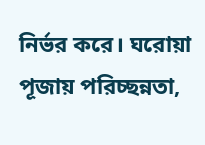নির্ভর করে। ঘরোয়া পূজায় পরিচ্ছন্নতা,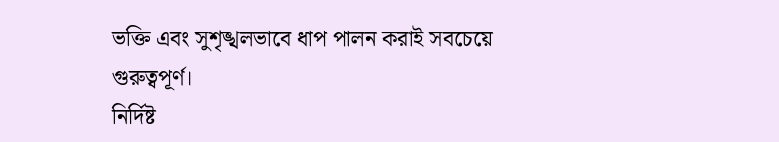ভক্তি এবং সুশৃঙ্খলভাবে ধাপ পালন করাই সবচেয়ে গুরুত্বপূর্ণ।
নির্দিষ্ট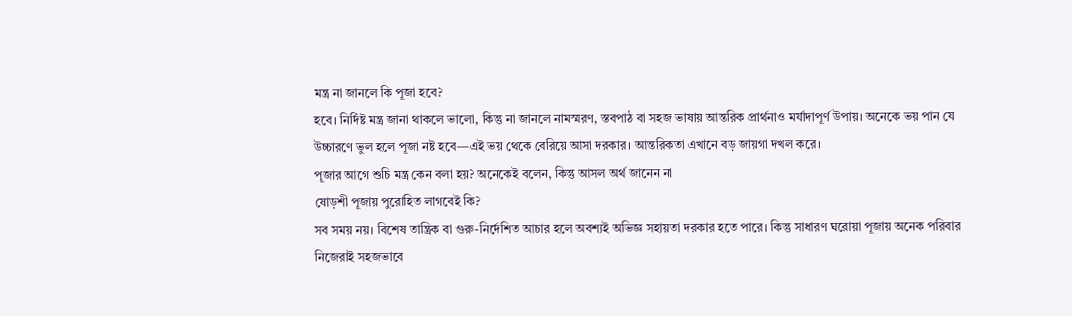মন্ত্র না জানলে কি পূজা হবে?
হবে। নির্দিষ্ট মন্ত্র জানা থাকলে ভালো, কিন্তু না জানলে নামস্মরণ, স্তবপাঠ বা সহজ ভাষায় আন্তরিক প্রার্থনাও মর্যাদাপূর্ণ উপায়। অনেকে ভয় পান যে উচ্চারণে ভুল হলে পূজা নষ্ট হবে—এই ভয় থেকে বেরিয়ে আসা দরকার। আন্তরিকতা এখানে বড় জায়গা দখল করে।
পূজার আগে শুচি মন্ত্র কেন বলা হয়? অনেকেই বলেন, কিন্তু আসল অর্থ জানেন না
ষোড়শী পূজায় পুরোহিত লাগবেই কি?
সব সময় নয়। বিশেষ তান্ত্রিক বা গুরু-নির্দেশিত আচার হলে অবশ্যই অভিজ্ঞ সহায়তা দরকার হতে পারে। কিন্তু সাধারণ ঘরোয়া পূজায় অনেক পরিবার নিজেরাই সহজভাবে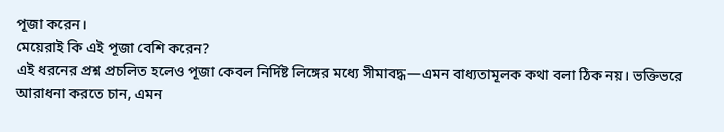পূজা করেন।
মেয়েরাই কি এই পূজা বেশি করেন?
এই ধরনের প্রশ্ন প্রচলিত হলেও পূজা কেবল নির্দিষ্ট লিঙ্গের মধ্যে সীমাবদ্ধ—এমন বাধ্যতামূলক কথা বলা ঠিক নয়। ভক্তিভরে আরাধনা করতে চান, এমন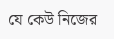যে কেউ নিজের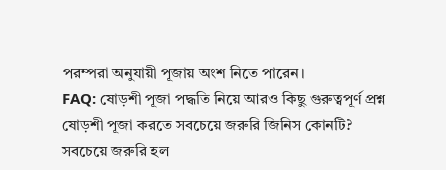পরম্পরা অনুযায়ী পূজায় অংশ নিতে পারেন।
FAQ: ষোড়শী পূজা পদ্ধতি নিয়ে আরও কিছু গুরুত্বপূর্ণ প্রশ্ন
ষোড়শী পূজা করতে সবচেয়ে জরুরি জিনিস কোনটি?
সবচেয়ে জরুরি হল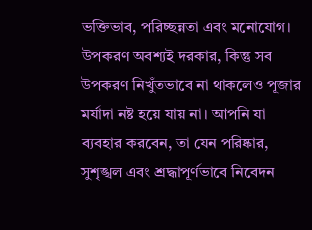ভক্তিভাব, পরিচ্ছন্নতা এবং মনোযোগ। উপকরণ অবশ্যই দরকার, কিন্তু সব উপকরণ নিখুঁতভাবে না থাকলেও পূজার মর্যাদা নষ্ট হয়ে যায় না। আপনি যা ব্যবহার করবেন, তা যেন পরিষ্কার, সুশৃঙ্খল এবং শ্রদ্ধাপূর্ণভাবে নিবেদন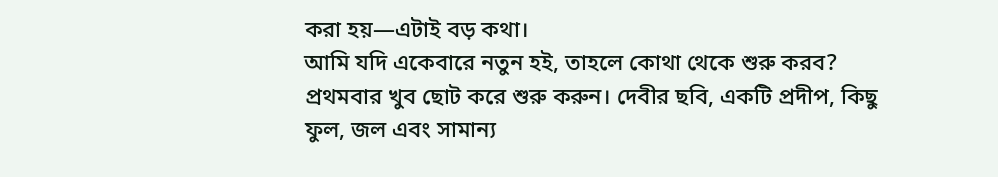করা হয়—এটাই বড় কথা।
আমি যদি একেবারে নতুন হই, তাহলে কোথা থেকে শুরু করব?
প্রথমবার খুব ছোট করে শুরু করুন। দেবীর ছবি, একটি প্রদীপ, কিছু ফুল, জল এবং সামান্য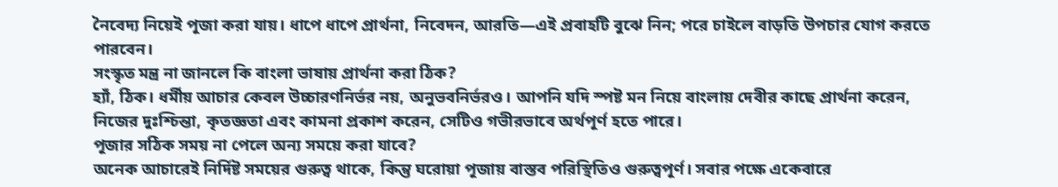নৈবেদ্য নিয়েই পূজা করা যায়। ধাপে ধাপে প্রার্থনা, নিবেদন, আরতি—এই প্রবাহটি বুঝে নিন; পরে চাইলে বাড়তি উপচার যোগ করতে পারবেন।
সংস্কৃত মন্ত্র না জানলে কি বাংলা ভাষায় প্রার্থনা করা ঠিক?
হ্যাঁ, ঠিক। ধর্মীয় আচার কেবল উচ্চারণনির্ভর নয়, অনুভবনির্ভরও। আপনি যদি স্পষ্ট মন নিয়ে বাংলায় দেবীর কাছে প্রার্থনা করেন, নিজের দুঃশ্চিন্তা, কৃতজ্ঞতা এবং কামনা প্রকাশ করেন, সেটিও গভীরভাবে অর্থপূর্ণ হতে পারে।
পূজার সঠিক সময় না পেলে অন্য সময়ে করা যাবে?
অনেক আচারেই নির্দিষ্ট সময়ের গুরুত্ব থাকে, কিন্তু ঘরোয়া পূজায় বাস্তব পরিস্থিতিও গুরুত্বপূর্ণ। সবার পক্ষে একেবারে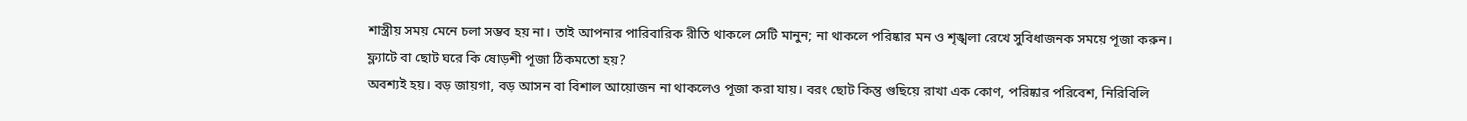শাস্ত্রীয় সময় মেনে চলা সম্ভব হয় না। তাই আপনার পারিবারিক রীতি থাকলে সেটি মানুন; না থাকলে পরিষ্কার মন ও শৃঙ্খলা রেখে সুবিধাজনক সময়ে পূজা করুন।
ফ্ল্যাটে বা ছোট ঘরে কি ষোড়শী পূজা ঠিকমতো হয়?
অবশ্যই হয়। বড় জায়গা, বড় আসন বা বিশাল আয়োজন না থাকলেও পূজা করা যায়। বরং ছোট কিন্তু গুছিয়ে রাখা এক কোণ, পরিষ্কার পরিবেশ, নিরিবিলি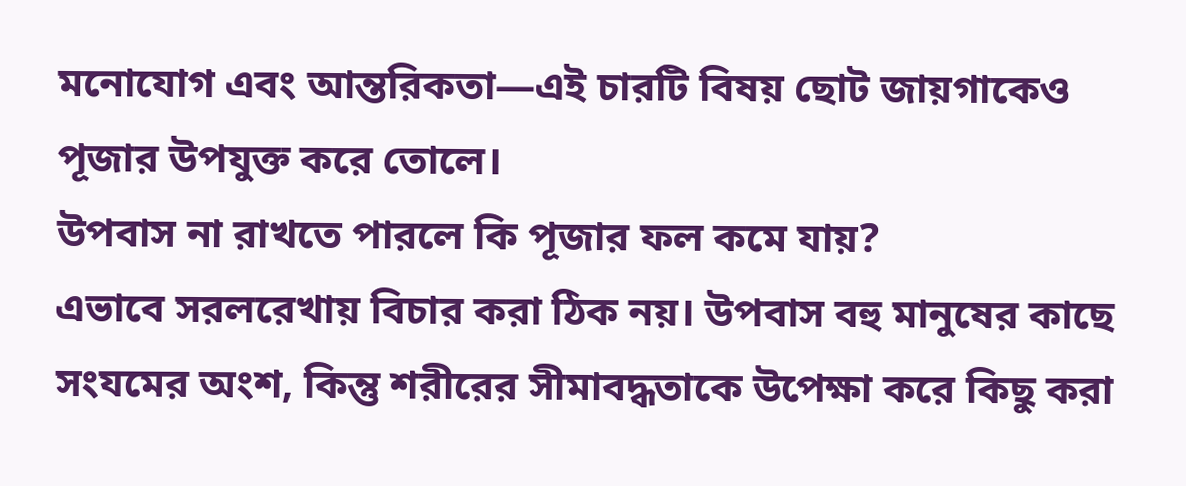মনোযোগ এবং আন্তরিকতা—এই চারটি বিষয় ছোট জায়গাকেও পূজার উপযুক্ত করে তোলে।
উপবাস না রাখতে পারলে কি পূজার ফল কমে যায়?
এভাবে সরলরেখায় বিচার করা ঠিক নয়। উপবাস বহু মানুষের কাছে সংযমের অংশ, কিন্তু শরীরের সীমাবদ্ধতাকে উপেক্ষা করে কিছু করা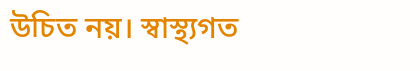উচিত নয়। স্বাস্থ্যগত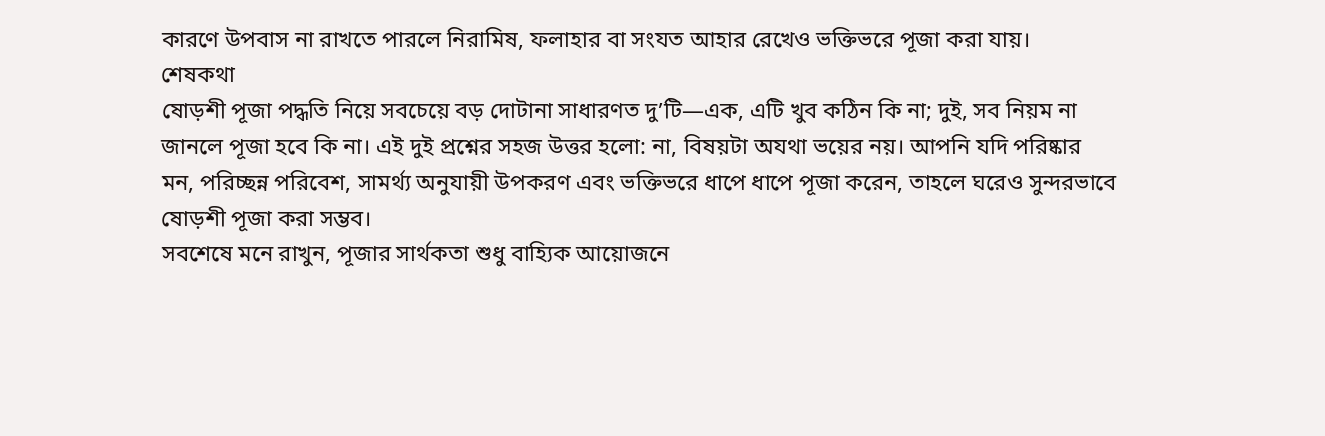কারণে উপবাস না রাখতে পারলে নিরামিষ, ফলাহার বা সংযত আহার রেখেও ভক্তিভরে পূজা করা যায়।
শেষকথা
ষোড়শী পূজা পদ্ধতি নিয়ে সবচেয়ে বড় দোটানা সাধারণত দু’টি—এক, এটি খুব কঠিন কি না; দুই, সব নিয়ম না জানলে পূজা হবে কি না। এই দুই প্রশ্নের সহজ উত্তর হলো: না, বিষয়টা অযথা ভয়ের নয়। আপনি যদি পরিষ্কার মন, পরিচ্ছন্ন পরিবেশ, সামর্থ্য অনুযায়ী উপকরণ এবং ভক্তিভরে ধাপে ধাপে পূজা করেন, তাহলে ঘরেও সুন্দরভাবে ষোড়শী পূজা করা সম্ভব।
সবশেষে মনে রাখুন, পূজার সার্থকতা শুধু বাহ্যিক আয়োজনে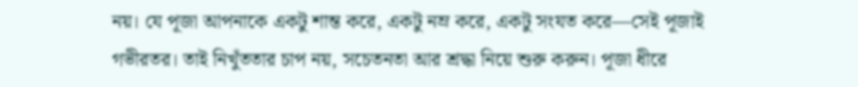নয়। যে পূজা আপনাকে একটু শান্ত করে, একটু নম্র করে, একটু সংযত করে—সেই পূজাই গভীরতর। তাই নিখুঁততার চাপ নয়, সচেতনতা আর শ্রদ্ধা নিয়ে শুরু করুন। পূজা ধীরে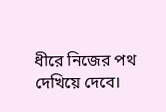ধীরে নিজের পথ দেখিয়ে দেবে।